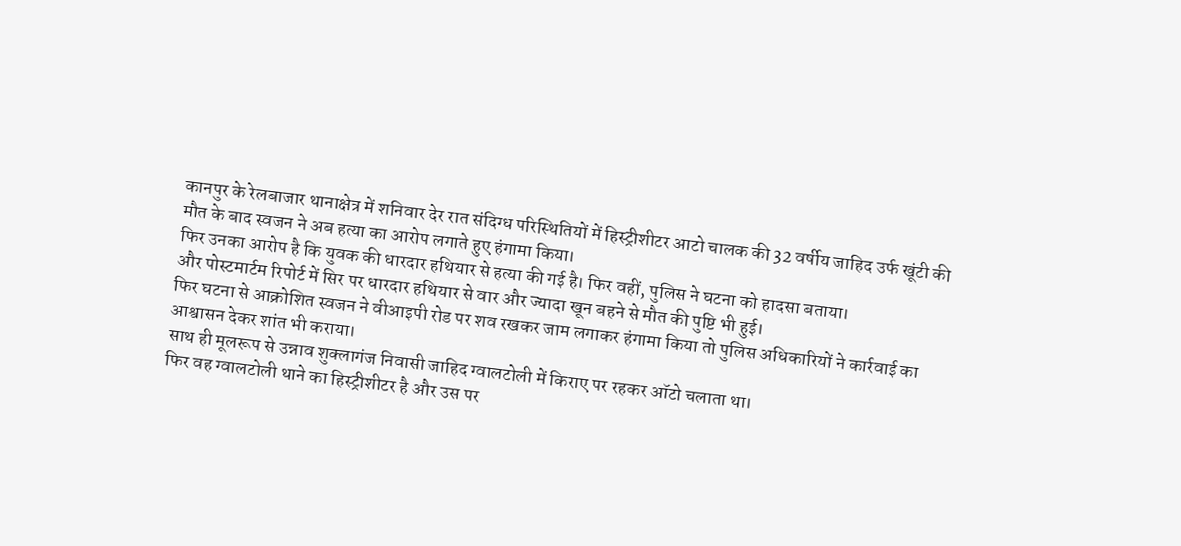कानपुर के रेलबाजार थानाक्षेत्र में शनिवार देर रात संदिग्ध परिस्थितियों में हिस्ट्रीशीटर आटो चालक की 32 वर्षीय जाहिद उर्फ खूंटी की मौत के बाद स्वजन ने अब हत्या का आरोप लगाते हुए हंगामा किया।
फिर उनका आरोप है कि युवक की धारदार हथियार से हत्या की गई है। फिर वहीं, पुलिस ने घटना को हादसा बताया।
और पोस्टमार्टम रिपोर्ट में सिर पर धारदार हथियार से वार और ज्यादा खून बहने से मौत की पुष्टि भी हुई।
फिर घटना से आक्रोशित स्वजन ने वीआइपी रोड पर शव रखकर जाम लगाकर हंगामा किया तो पुलिस अधिकारियों ने कार्रवाई का आश्वासन देकर शांत भी कराया।
साथ ही मूलरूप से उन्नाव शुक्लागंज निवासी जाहिद ग्वालटोली में किराए पर रहकर ऑटो चलाता था।
फिर वह ग्वालटोली थाने का हिस्ट्रीशीटर है और उस पर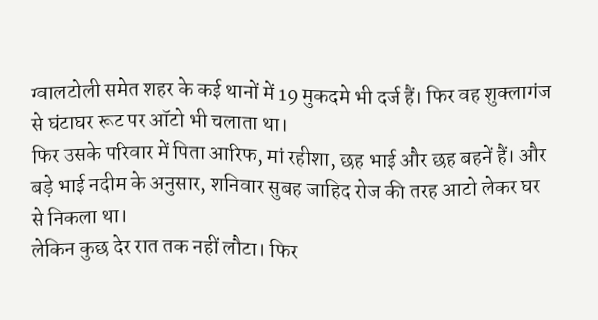ग्वालटोली समेत शहर के कई थानों में 19 मुकदमे भी दर्ज हैं। फिर वह शुक्लागंज से घंटाघर रूट पर ऑटो भी चलाता था।
फिर उसके परिवार में पिता आरिफ, मां रहीशा, छह भाई और छह बहनें हैं। और बड़े भाई नदीम के अनुसार, शनिवार सुबह जाहिद रोज की तरह आटो लेकर घर से निकला था।
लेकिन कुछ देर रात तक नहीं लौटा। फिर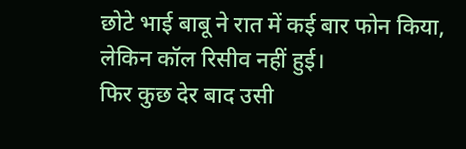छोटे भाई बाबू ने रात में कई बार फोन किया, लेकिन कॉल रिसीव नहीं हुई।
फिर कुछ देर बाद उसी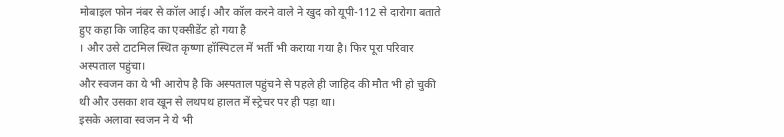मोबाइल फोन नंबर से कॉल आई। और कॉल करने वाले ने खुद को यूपी-112 से दारोगा बताते हुए कहा कि जाहिद का एक्सीडेंट हो गया है
। और उसे टाटमिल स्थित कृष्णा हॉस्पिटल में भर्ती भी कराया गया है। फिर पूरा परिवार अस्पताल पहुंचा।
और स्वजन का ये भी आरोप है कि अस्पताल पहुंचने से पहले ही जाहिद की मौत भी हो चुकी थी और उसका शव खून से लथपथ हालत में स्ट्रेचर पर ही पड़ा था।
इसके अलावा स्वजन ने ये भी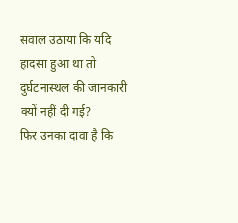सवाल उठाया कि यदि हादसा हुआ था तो दुर्घटनास्थल की जानकारी क्यों नहीं दी गई?
फिर उनका दावा है कि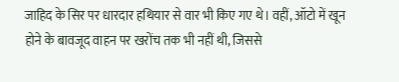जाहिद के सिर पर धारदार हथियार से वार भी किए गए थे। वहीं, ऑटो में खून होने के बावजूद वाहन पर खरोंच तक भी नहीं थी, जिससे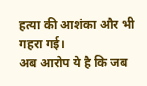हत्या की आशंका और भी गहरा गई।
अब आरोप ये है कि जब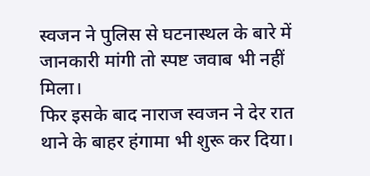स्वजन ने पुलिस से घटनास्थल के बारे में जानकारी मांगी तो स्पष्ट जवाब भी नहीं मिला।
फिर इसके बाद नाराज स्वजन ने देर रात थाने के बाहर हंगामा भी शुरू कर दिया।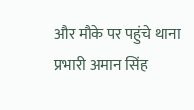और मौके पर पहुंचे थाना प्रभारी अमान सिंह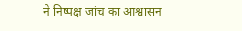ने निष्पक्ष जांच का आश्वासन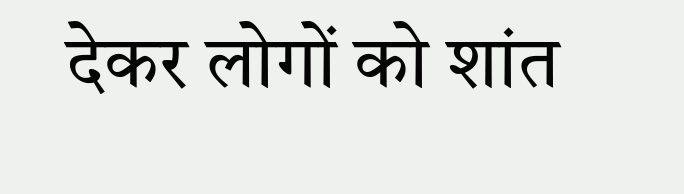देकर लोगों को शांत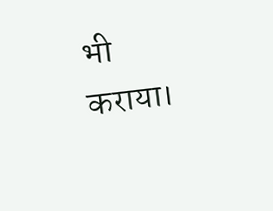भी कराया।